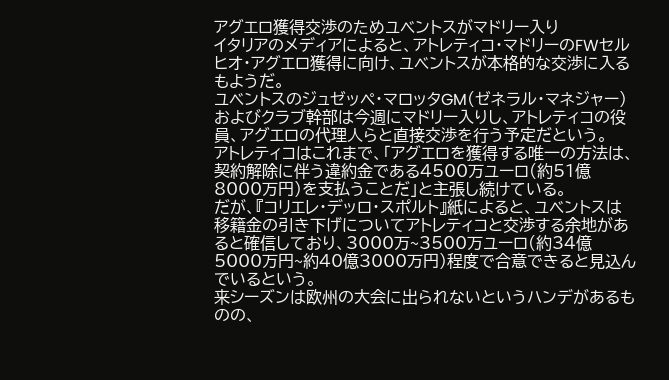アグエロ獲得交渉のためユベントスがマドリー入り
イタリアのメディアによると、アトレティコ・マドリーのFWセルヒオ・アグエロ獲得に向け、ユベントスが本格的な交渉に入るもようだ。
ユベントスのジュゼッペ・マロッタGM(ゼネラル・マネジャー)およびクラブ幹部は今週にマドリー入りし、アトレティコの役員、アグエロの代理人らと直接交渉を行う予定だという。
アトレティコはこれまで、「アグエロを獲得する唯一の方法は、契約解除に伴う違約金である4500万ユーロ(約51億8000万円)を支払うことだ」と主張し続けている。
だが、『コリエレ・デッロ・スポルト』紙によると、ユベントスは移籍金の引き下げについてアトレティコと交渉する余地があると確信しており、3000万~3500万ユーロ(約34億5000万円~約40億3000万円)程度で合意できると見込んでいるという。
来シーズンは欧州の大会に出られないというハンデがあるものの、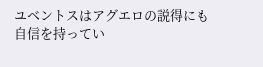ユベントスはアグエロの説得にも自信を持ってい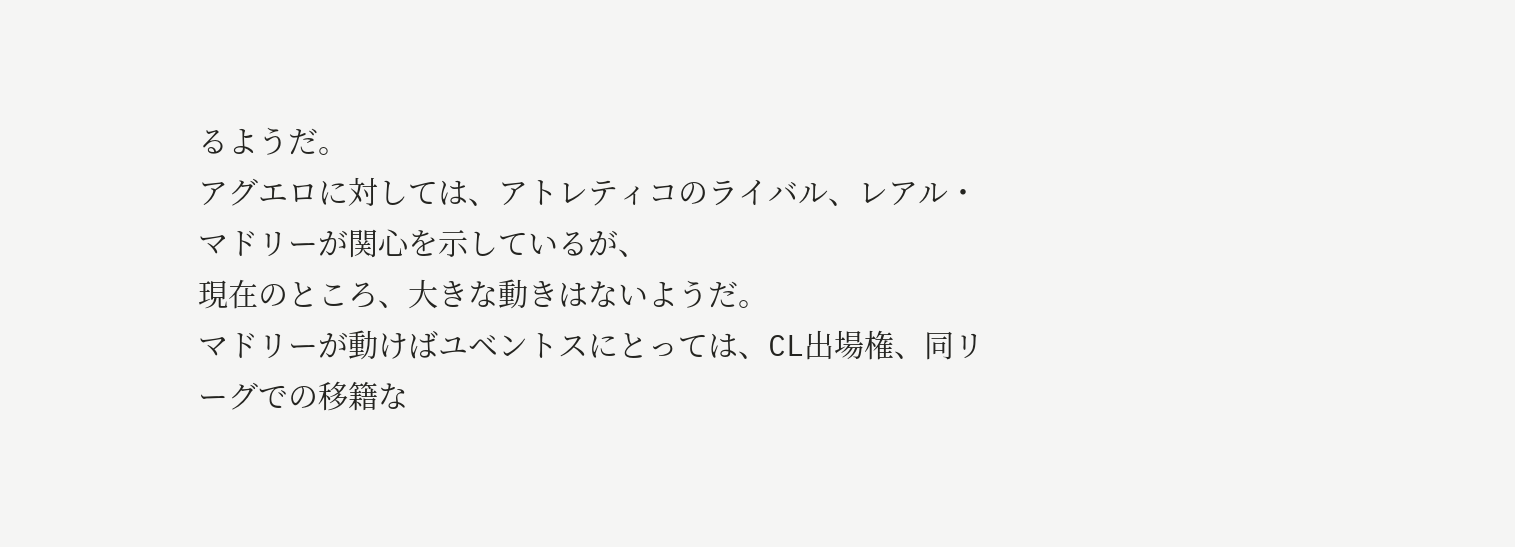るようだ。
アグエロに対しては、アトレティコのライバル、レアル・マドリーが関心を示しているが、
現在のところ、大きな動きはないようだ。
マドリーが動けばユベントスにとっては、CL出場権、同リーグでの移籍な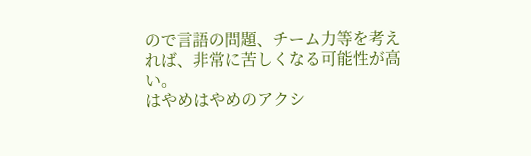ので言語の問題、チーム力等を考えれば、非常に苦しくなる可能性が高い。
はやめはやめのアクシ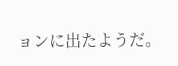ョンに出たようだ。